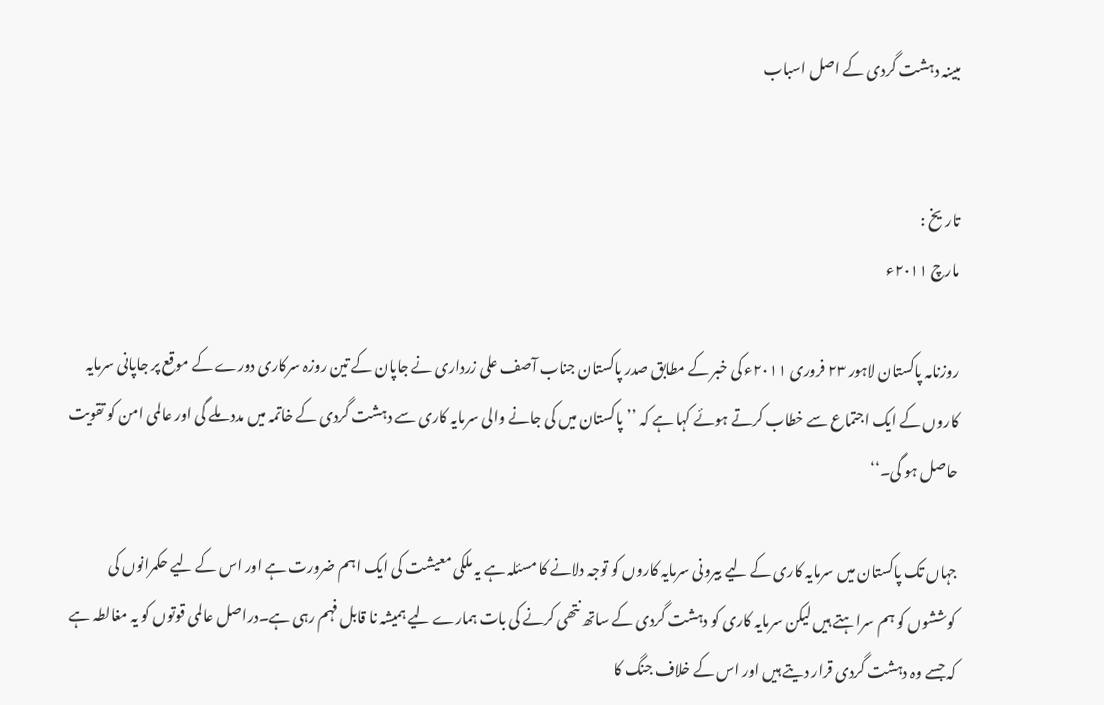مبینہ دہشت گردی کے اصل اسباب


تاریخ :
مارچ ۲۰۱۱ء

روزنامہ پاکستان لاہور ۲۳ فروری ۲۰۱۱ء کی خبر کے مطابق صدر پاکستان جناب آصف علی زرداری نے جاپان کے تین روزہ سرکاری دورے کے موقع پر جاپانی سرمایہ کاروں کے ایک اجتماع سے خطاب کرتے ہوئے کہا ہے کہ ’’پاکستان میں کی جانے والی سرمایہ کاری سے دہشت گردی کے خاتمہ میں مدد ملے گی اور عالمی امن کو تقویت حاصل ہو گی۔‘‘

جہاں تک پاکستان میں سرمایہ کاری کے لیے بیرونی سرمایہ کاروں کو توجہ دلانے کا مسئلہ ہے یہ ملکی معیشت کی ایک اہم ضرورت ہے اور اس کے لیے حکمرانوں کی کوششوں کو ہم سراہتے ہیں لیکن سرمایہ کاری کو دہشت گردی کے ساتھ نتھی کرنے کی بات ہمارے لیے ہمیشہ نا قابل فہم رہی ہے۔دراصل عالمی قوتوں کو یہ مغالطہ ہے کہ جسے وہ دہشت گردی قرار دیتے ہیں اور اس کے خلاف جنگ کا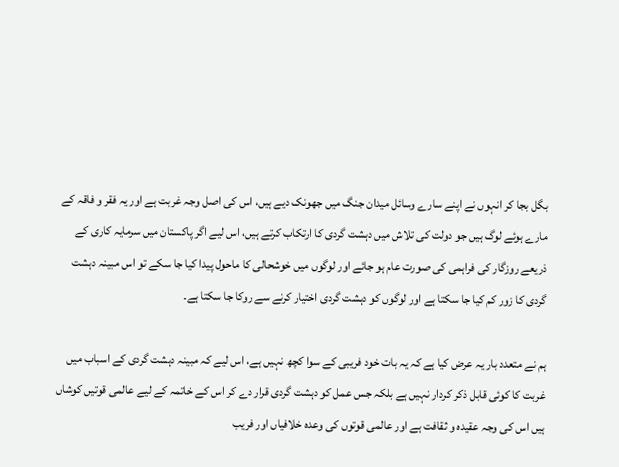بگل بجا کر انہوں نے اپنے سارے وسائل میدان جنگ میں جھونک دیے ہیں، اس کی اصل وجہ غربت ہے اور یہ فقر و فاقہ کے مارے ہوئے لوگ ہیں جو دولت کی تلاش میں دہشت گردی کا ارتکاب کرتے ہیں، اس لیے اگر پاکستان میں سرمایہ کاری کے ذریعے روزگار کی فراہمی کی صورت عام ہو جائے اور لوگوں میں خوشحالی کا ماحول پیدا کیا جا سکے تو اس مبینہ دہشت گردی کا زور کم کیا جا سکتا ہے اور لوگوں کو دہشت گردی اختیار کرنے سے روکا جا سکتا ہے۔

ہم نے متعدد بار یہ عرض کیا ہے کہ یہ بات خود فریبی کے سوا کچھ نہیں ہے، اس لیے کہ مبینہ دہشت گردی کے اسباب میں غربت کا کوئی قابل ذکر کردار نہیں ہے بلکہ جس عمل کو دہشت گردی قرار دے کر اس کے خاتمہ کے لیے عالمی قوتیں کوشاں ہیں اس کی وجہ عقیدہ و ثقافت ہے اور عالمی قوتوں کی وعدہ خلافیاں اور فریب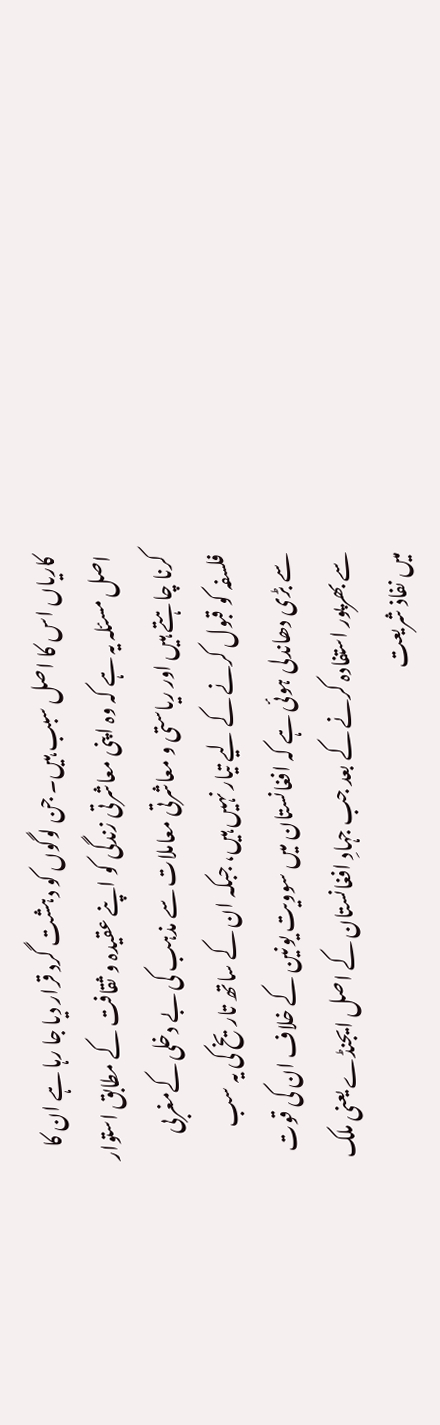کاریاں اس کا اصل سبب ہیں۔ جن لوگوں کو دہشت گرد قرار دیا جا رہا ہے ان کا اصل مسئلہ یہ ہے کہ وہ اپنی معاشرتی زندگی کو اپنے عقیدہ و ثقافت کے مطابق استوار کرنا چاہتے ہیں اور ریاستی و معاشرتی معاملات سے مذہب کی بے دخلی کےمغربی فلسفہ کو قبول کرنے کے لیے تیار نہیں ہیں، جبکہ ان کے ساتھ تاریخ کی یہ سب سے بڑی دھاندلی ہوئی ہے کہ افغانستان میں سوویت یونین کے خلاف ان کی قوت سے بھرپور استفادہ کرنے کے بعد جب جہادِ افغانستان کے اصل ایجنڈے یعنی ملک میں نفاذ شریعت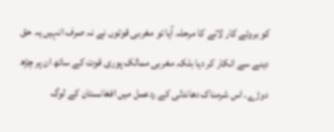کو بروئے کار لانے کا مرحلہ آیا تو مغربی قوتوں نے نہ صرف انہیں یہ حق دینے سے انکار کر دیا بلکہ مغربی ممالک پوری قوت کے ساتھ ان پر چڑھ دوڑے۔ اس شرمناک دھاندلی کے ردعمل میں افغانستان کے لوگ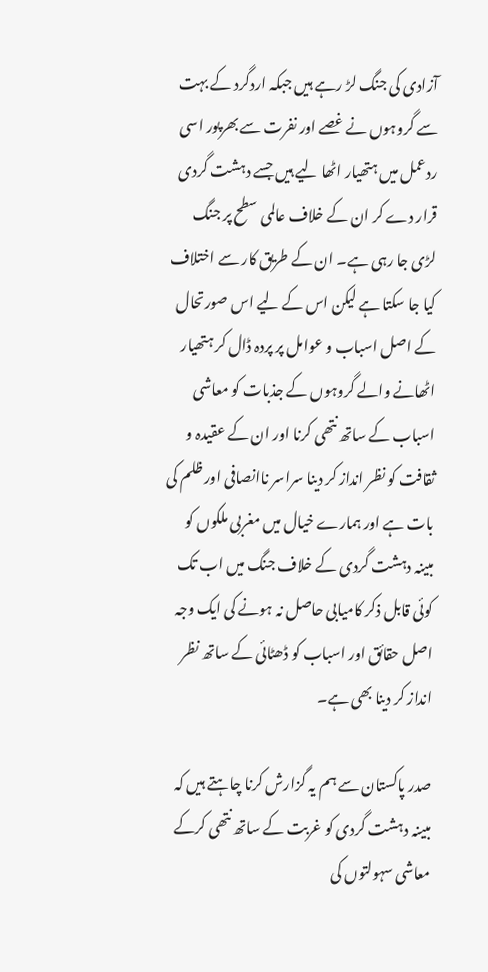آزادی کی جنگ لڑ رہے ہیں جبکہ اردگرد کے بہت سے گروہوں نے غصے اور نفرت سے بھرپور اسی ردعمل میں ہتھیار اٹھا لیے ہیں جسے دہشت گردی قرار دے کر ان کے خلاف عالمی سطح پر جنگ لڑی جا رہی ہے۔ ان کے طریق کار سے اختلاف کیا جا سکتا ہے لیکن اس کے لیے اس صورتحال کے اصل اسباب و عوامل پر پردہ ڈال کر ہتھیار اٹھانے والے گروہوں کے جذبات کو معاشی اسباب کے ساتھ نتھی کرنا اور ان کے عقیدہ و ثقافت کو نظر انداز کر دینا سراسر ناانصافی اور ظلم کی بات ہے اور ہمارے خیال میں مغربی ملکوں کو مبینہ دہشت گردی کے خلاف جنگ میں اب تک کوئی قابل ذکر کامیابی حاصل نہ ہونے کی ایک وجہ اصل حقائق اور اسباب کو ڈھٹائی کے ساتھ نظر انداز کر دینا بھی ہے۔

صدر پاکستان سے ہم یہ گزارش کرنا چاہتے ہیں کہ مبینہ دہشت گردی کو غربت کے ساتھ نتھی کرکے معاشی سہولتوں کی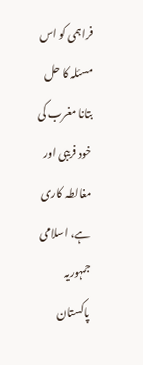فراہمی کو اس مسئلہ کا حل بتانا مغرب کی خود فریبی اور مغالطہ کاری ہے، اسلامی جمہوریہ پاکستان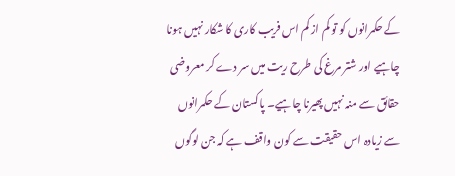کے حکمرانوں کو تو کم از کم اس فریب کاری کا شکار نہیں ہونا چاہیے اور شتر مرغ کی طرح ریت میں سر دے کر معروضی حقائق سے منہ نہیں پھیرنا چاہیے۔ پاکستان کے حکمرانوں سے زیادہ اس حقیقت سے کون واقف ہے کہ جن لوگوں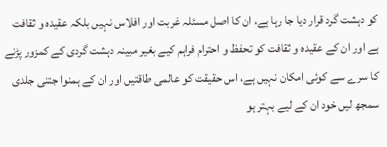کو دہشت گرد قرار دیا جا رہا ہے، ان کا اصل مسئلہ غربت اور افلاس نہیں بلکہ عقیدہ و ثقافت ہے اور ان کے عقیدہ و ثقافت کو تحفظ و احترام فراہم کیے بغیر مبینہ دہشت گردی کے کمزور پڑنے کا سرے سے کوئی امکان نہیں ہے، اس حقیقت کو عالمی طاقتیں اور ان کے ہمنوا جتنی جلدی سمجھ لیں خود ان کے لیے بہتر ہو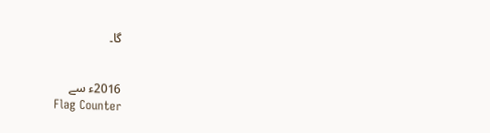گا۔


2016ء سے
Flag Counter